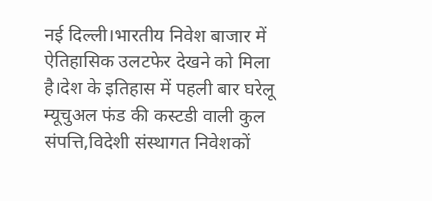नई दिल्ली।भारतीय निवेश बाजार में ऐतिहासिक उलटफेर देखने को मिला है।देश के इतिहास में पहली बार घरेलू म्यूचुअल फंड की कस्टडी वाली कुल संपत्ति,विदेशी संस्थागत निवेशकों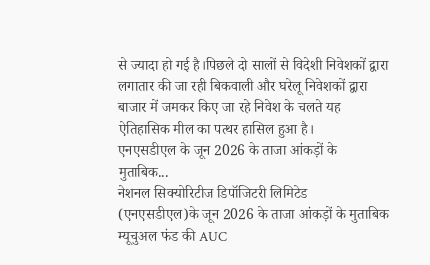से ज्यादा हो गई है।पिछले दो सालों से विदेशी निवेशकों द्वारा लगातार की जा रही बिकवाली और घरेलू निवेशकों द्वारा बाजार में जमकर किए जा रहे निवेश के चलते यह ऐतिहासिक मील का पत्थर हासिल हुआ है।
एनएसडीएल के जून 2026 के ताजा आंकड़ों के मुताबिक...
नेशनल सिक्योरिटीज डिपॉजिटरी लिमिटेड (एनएसडीएल)के जून 2026 के ताजा आंकड़ों के मुताबिक म्यूचुअल फंड की AUC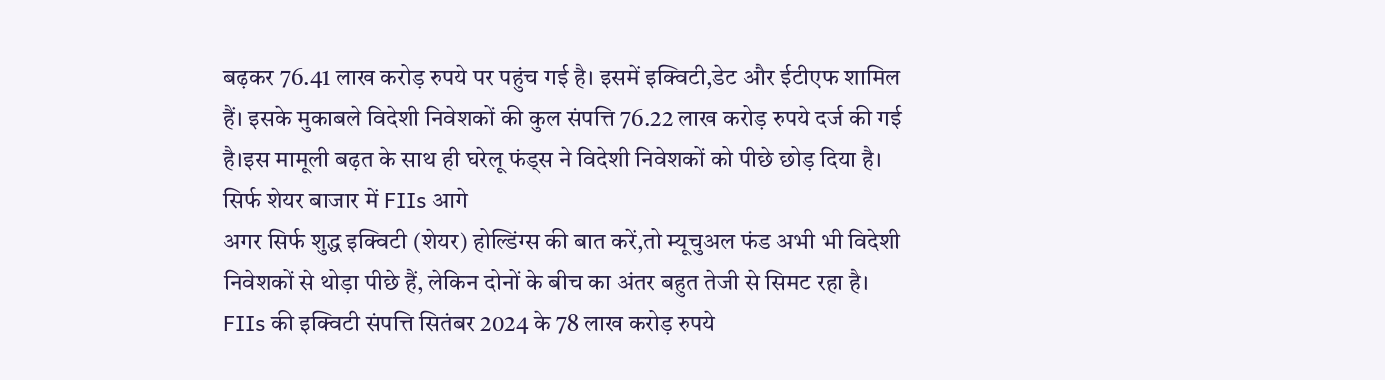बढ़कर 76.41 लाख करोड़ रुपये पर पहुंच गई है। इसमें इक्विटी,डेट और ईटीएफ शामिल हैं। इसके मुकाबले विदेशी निवेशकों की कुल संपत्ति 76.22 लाख करोड़ रुपये दर्ज की गई है।इस मामूली बढ़त के साथ ही घरेलू फंड्स ने विदेशी निवेशकों को पीछे छोड़ दिया है।
सिर्फ शेयर बाजार में FIIs आगे
अगर सिर्फ शुद्ध इक्विटी (शेयर) होल्डिंग्स की बात करें,तो म्यूचुअल फंड अभी भी विदेशी निवेशकों से थोड़ा पीछे हैं, लेकिन दोनों के बीच का अंतर बहुत तेजी से सिमट रहा है।
FIIs की इक्विटी संपत्ति सितंबर 2024 के 78 लाख करोड़ रुपये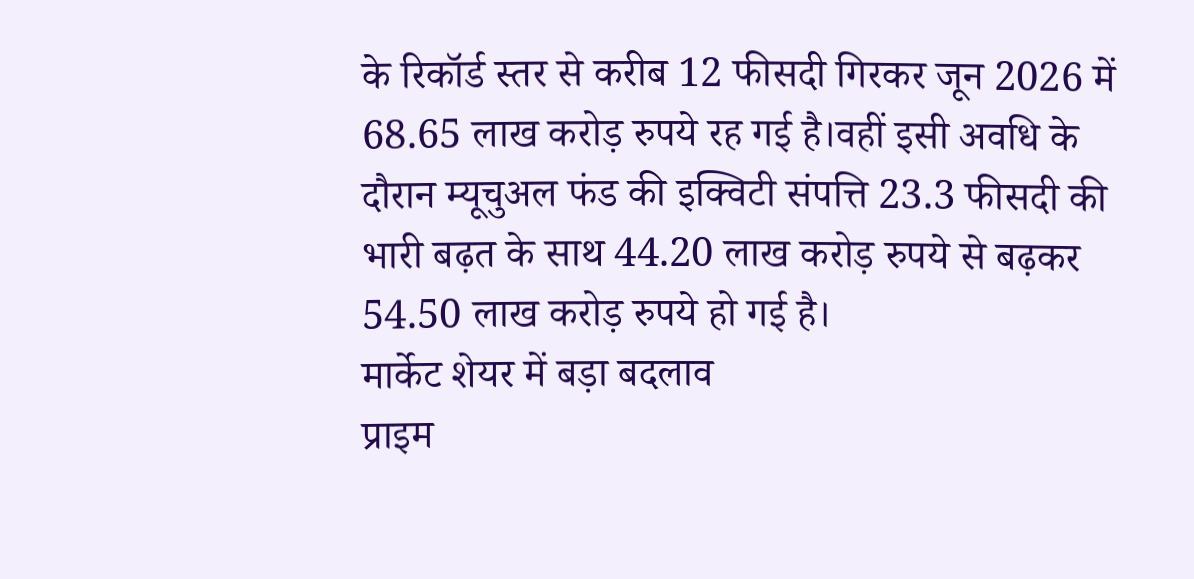के रिकॉर्ड स्तर से करीब 12 फीसदी गिरकर जून 2026 में 68.65 लाख करोड़ रुपये रह गई है।वहीं इसी अवधि के दौरान म्यूचुअल फंड की इक्विटी संपत्ति 23.3 फीसदी की भारी बढ़त के साथ 44.20 लाख करोड़ रुपये से बढ़कर 54.50 लाख करोड़ रुपये हो गई है।
मार्केट शेयर में बड़ा बदलाव
प्राइम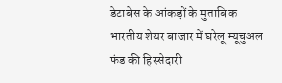डेटाबेस के आंकड़ों के मुताबिक भारतीय शेयर बाजार में घरेलू म्यूचुअल फंड की हिस्सेदारी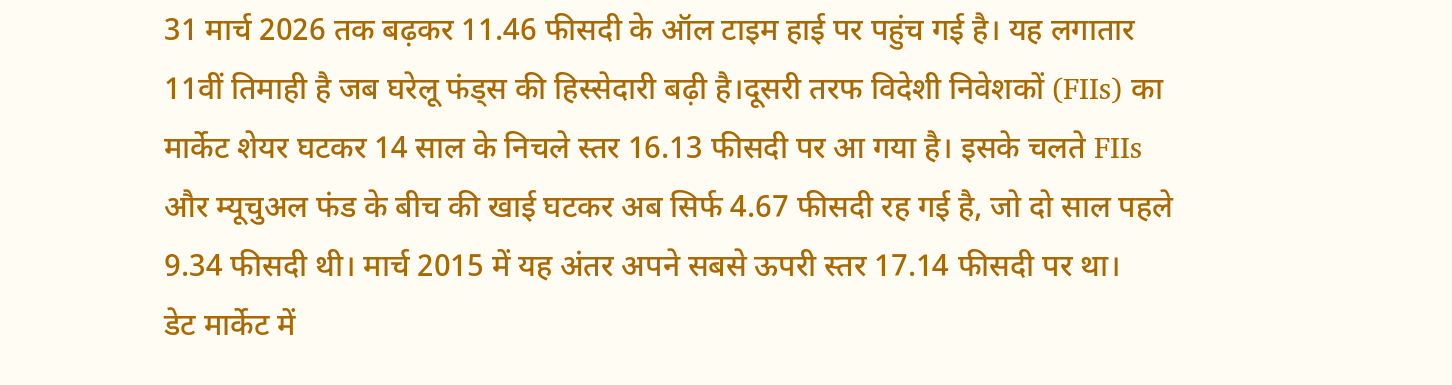31 मार्च 2026 तक बढ़कर 11.46 फीसदी के ऑल टाइम हाई पर पहुंच गई है। यह लगातार 11वीं तिमाही है जब घरेलू फंड्स की हिस्सेदारी बढ़ी है।दूसरी तरफ विदेशी निवेशकों (FIIs) का मार्केट शेयर घटकर 14 साल के निचले स्तर 16.13 फीसदी पर आ गया है। इसके चलते FIIs और म्यूचुअल फंड के बीच की खाई घटकर अब सिर्फ 4.67 फीसदी रह गई है, जो दो साल पहले 9.34 फीसदी थी। मार्च 2015 में यह अंतर अपने सबसे ऊपरी स्तर 17.14 फीसदी पर था।
डेट मार्केट में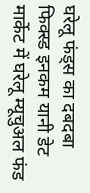घरेलू फंड्स का दबदबा
फिक्स्ड इनकम यानी डेट मार्केट में घरेलू म्यूचुअल फंड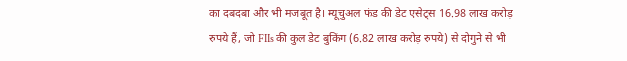का दबदबा और भी मजबूत है। म्यूचुअल फंड की डेट एसेट्स 16.98 लाख करोड़ रुपये हैं, जो FIIs की कुल डेट बुकिंग (6.82 लाख करोड़ रुपये) से दोगुने से भी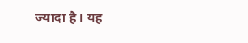ज्यादा है। यह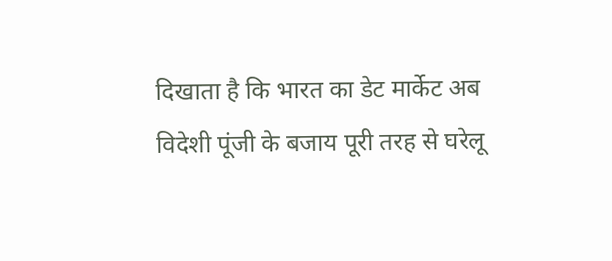दिखाता है कि भारत का डेट मार्केट अब विदेशी पूंजी के बजाय पूरी तरह से घरेलू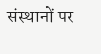संस्थानों पर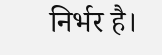निर्भर है।